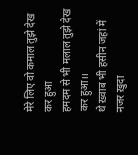मेरे लिए वो कमाल तुझे देख कर हुआ
हमदम से भी मलाल तुझे देख कर हुआ।।
थे ख़्वाब भी हसीन जहां में नजर ख़ुदा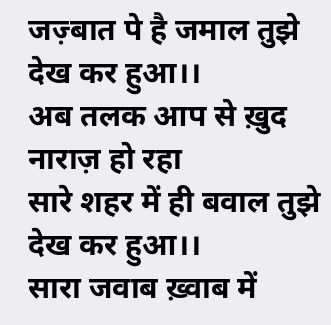जज़्बात पे है जमाल तुझे देख कर हुआ।।
अब तलक आप से ख़ुद नाराज़ हो रहा
सारे शहर में ही बवाल तुझे देख कर हुआ।।
सारा जवाब ख़्वाब में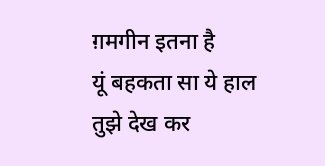ग़मगीन इतना है
यूं बहकता सा ये हाल तुझे देख कर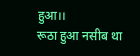हुआ।।
रूठा हुआ नसीब था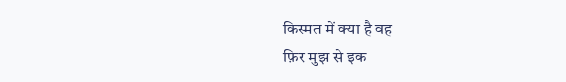किस्मत में क्या है वह
फ़िर मुझ से इक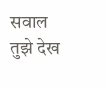सवाल तुझे देख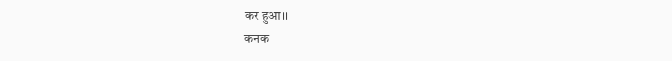कर हुआ।।
कनक